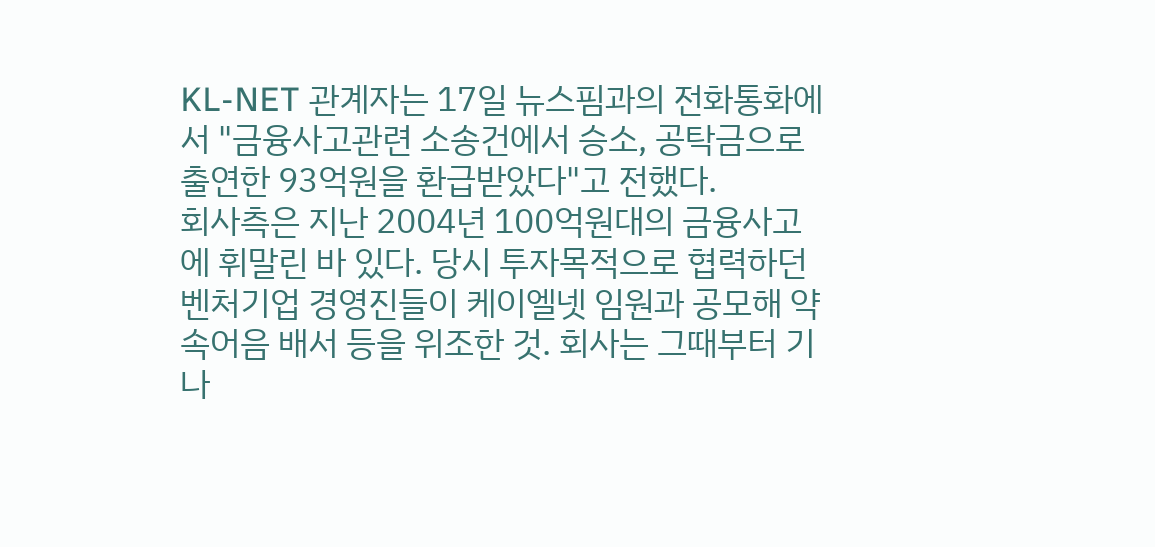KL-NET 관계자는 17일 뉴스핌과의 전화통화에서 "금융사고관련 소송건에서 승소, 공탁금으로 출연한 93억원을 환급받았다"고 전했다.
회사측은 지난 2004년 100억원대의 금융사고에 휘말린 바 있다. 당시 투자목적으로 협력하던 벤처기업 경영진들이 케이엘넷 임원과 공모해 약속어음 배서 등을 위조한 것. 회사는 그때부터 기나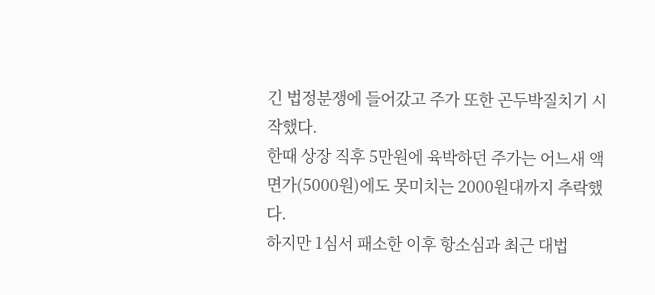긴 법정분쟁에 들어갔고 주가 또한 곤두박질치기 시작했다.
한때 상장 직후 5만원에 육박하던 주가는 어느새 액면가(5000원)에도 못미치는 2000원대까지 추락했다.
하지만 1심서 패소한 이후 항소심과 최근 대법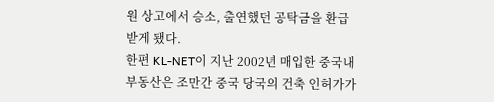원 상고에서 승소, 출연했던 공탁금을 환급받게 됐다.
한편 KL-NET이 지난 2002년 매입한 중국내 부동산은 조만간 중국 당국의 건축 인허가가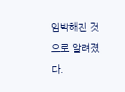임박해진 것으로 알려졌다.